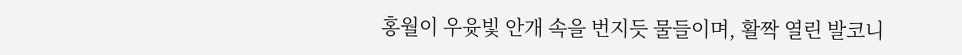홍월이 우윳빛 안개 속을 번지듯 물들이며, 활짝 열린 발코니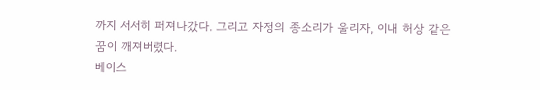까지 서서히 퍼져나갔다. 그리고 자정의 종소리가 울리자, 이내 허상 같은 꿈이 깨져버렸다.
베이스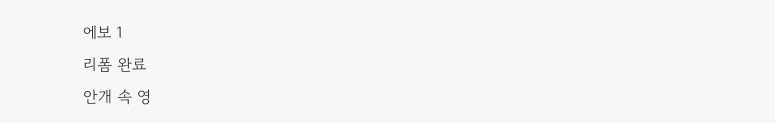에보 1
리폼 완료
안개 속 영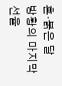혼·붉은 달
방황의 마지막 선율